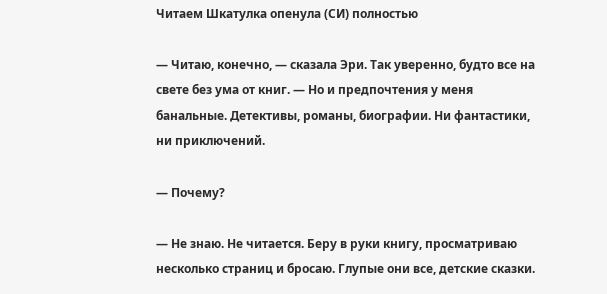Читаем Шкатулка опенула (СИ) полностью

— Читаю, конечно, — сказала Эри. Так уверенно, будто все на свете без ума от книг. — Но и предпочтения у меня банальные. Детективы, романы, биографии. Ни фантастики, ни приключений.

— Почему?

— Не знаю. Не читается. Беру в руки книгу, просматриваю несколько страниц и бросаю. Глупые они все, детские сказки.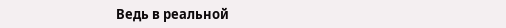Ведь в реальной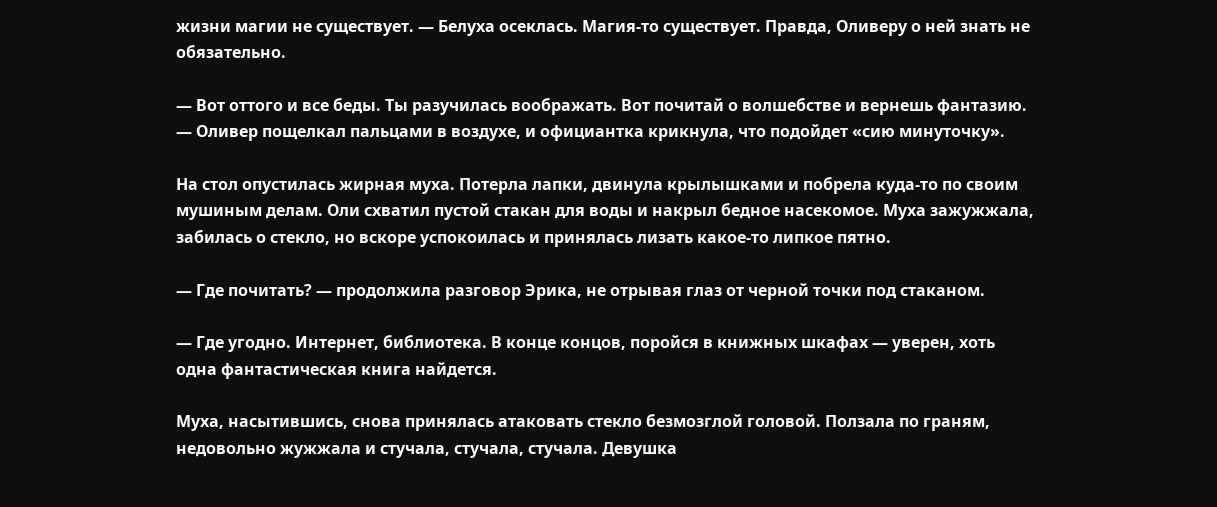жизни магии не существует. — Белуха осеклась. Магия-то существует. Правда, Оливеру о ней знать не обязательно.

— Вот оттого и все беды. Ты разучилась воображать. Вот почитай о волшебстве и вернешь фантазию. — Оливер пощелкал пальцами в воздухе, и официантка крикнула, что подойдет «сию минуточку».

На стол опустилась жирная муха. Потерла лапки, двинула крылышками и побрела куда-то по своим мушиным делам. Оли схватил пустой стакан для воды и накрыл бедное насекомое. Муха зажужжала, забилась о стекло, но вскоре успокоилась и принялась лизать какое-то липкое пятно.

— Где почитать? — продолжила разговор Эрика, не отрывая глаз от черной точки под стаканом.

— Где угодно. Интернет, библиотека. В конце концов, поройся в книжных шкафах — уверен, хоть одна фантастическая книга найдется.

Муха, насытившись, снова принялась атаковать стекло безмозглой головой. Ползала по граням, недовольно жужжала и стучала, стучала, стучала. Девушка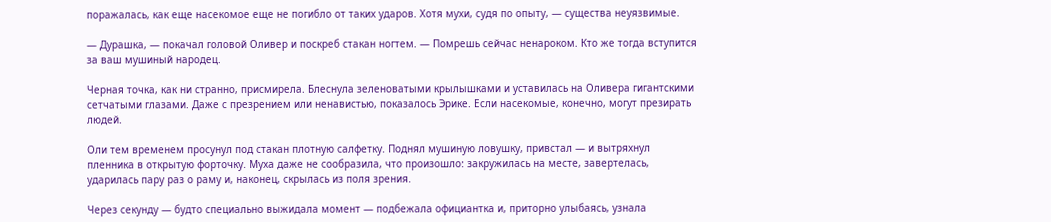поражалась, как еще насекомое еще не погибло от таких ударов. Хотя мухи, судя по опыту, — существа неуязвимые.

— Дурашка, — покачал головой Оливер и поскреб стакан ногтем. — Помрешь сейчас ненароком. Кто же тогда вступится за ваш мушиный народец.

Черная точка, как ни странно, присмирела. Блеснула зеленоватыми крылышками и уставилась на Оливера гигантскими сетчатыми глазами. Даже с презрением или ненавистью, показалось Эрике. Если насекомые, конечно, могут презирать людей.

Оли тем временем просунул под стакан плотную салфетку. Поднял мушиную ловушку, привстал — и вытряхнул пленника в открытую форточку. Муха даже не сообразила, что произошло: закружилась на месте, завертелась, ударилась пару раз о раму и, наконец, скрылась из поля зрения.

Через секунду — будто специально выжидала момент — подбежала официантка и, приторно улыбаясь, узнала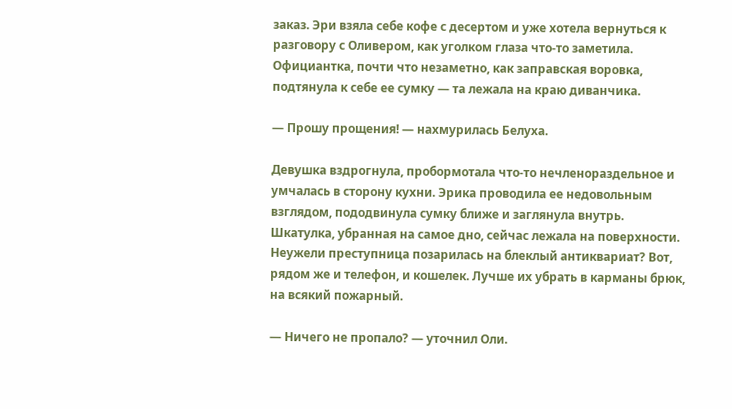заказ. Эри взяла себе кофе с десертом и уже хотела вернуться к разговору с Оливером, как уголком глаза что-то заметила. Официантка, почти что незаметно, как заправская воровка, подтянула к себе ее сумку — та лежала на краю диванчика.

— Прошу прощения! — нахмурилась Белуха.

Девушка вздрогнула, пробормотала что-то нечленораздельное и умчалась в сторону кухни. Эрика проводила ее недовольным взглядом, пододвинула сумку ближе и заглянула внутрь. Шкатулка, убранная на самое дно, сейчас лежала на поверхности. Неужели преступница позарилась на блеклый антиквариат? Вот, рядом же и телефон, и кошелек. Лучше их убрать в карманы брюк, на всякий пожарный.

— Ничего не пропало? — уточнил Оли.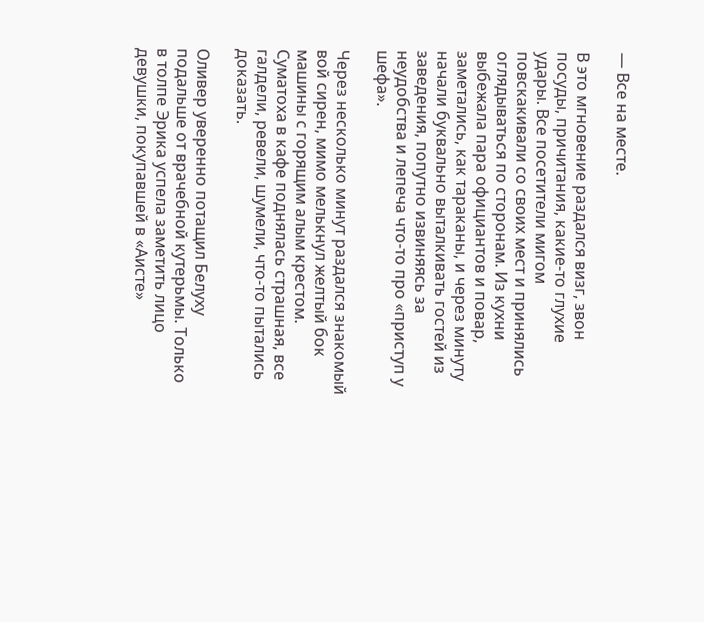— Все на месте.

В это мгновение раздался визг, звон посуды, причитания, какие-то глухие удары. Все посетители мигом повскакивали со своих мест и принялись оглядываться по сторонам. Из кухни выбежала пара официантов и повар, заметались, как тараканы, и через минуту начали буквально выталкивать гостей из заведения, попутно извиняясь за неудобства и лепеча что-то про «приступ у шефа».

Через несколько минут раздался знакомый вой сирен, мимо мелькнул желтый бок машины с горящим алым крестом. Суматоха в кафе поднялась страшная, все галдели, ревели, шумели, что-то пытались доказать.

Оливер уверенно потащил Белуху подальше от врачебной кутерьмы. Только в толпе Эрика успела заметить лицо девушки, покупавшей в «Аисте»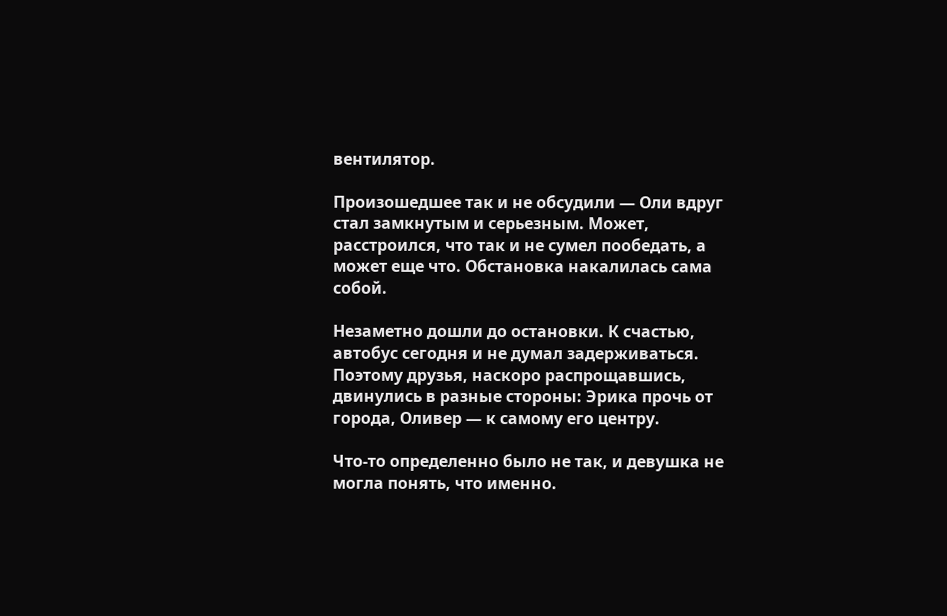вентилятор.

Произошедшее так и не обсудили — Оли вдруг стал замкнутым и серьезным. Может, расстроился, что так и не сумел пообедать, а может еще что. Обстановка накалилась сама собой.

Незаметно дошли до остановки. К счастью, автобус сегодня и не думал задерживаться. Поэтому друзья, наскоро распрощавшись, двинулись в разные стороны: Эрика прочь от города, Оливер — к самому его центру.

Что-то определенно было не так, и девушка не могла понять, что именно.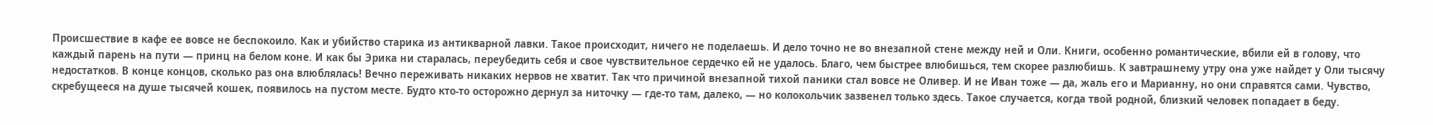Происшествие в кафе ее вовсе не беспокоило. Как и убийство старика из антикварной лавки. Такое происходит, ничего не поделаешь. И дело точно не во внезапной стене между ней и Оли. Книги, особенно романтические, вбили ей в голову, что каждый парень на пути — принц на белом коне. И как бы Эрика ни старалась, переубедить себя и свое чувствительное сердечко ей не удалось. Благо, чем быстрее влюбишься, тем скорее разлюбишь. К завтрашнему утру она уже найдет у Оли тысячу недостатков. В конце концов, сколько раз она влюблялась! Вечно переживать никаких нервов не хватит. Так что причиной внезапной тихой паники стал вовсе не Оливер. И не Иван тоже — да, жаль его и Марианну, но они справятся сами. Чувство, скребущееся на душе тысячей кошек, появилось на пустом месте. Будто кто-то осторожно дернул за ниточку — где-то там, далеко, — но колокольчик зазвенел только здесь. Такое случается, когда твой родной, близкий человек попадает в беду.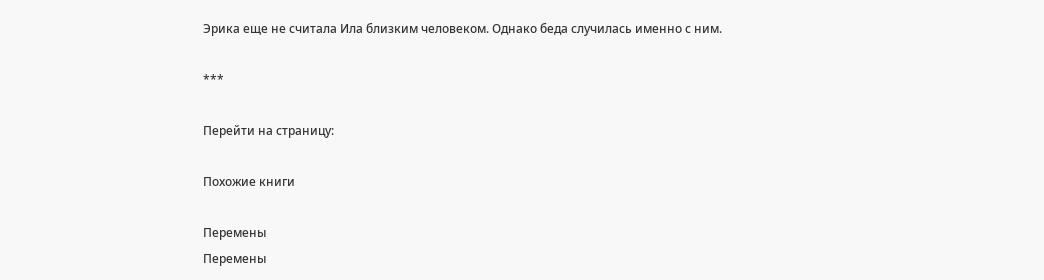Эрика еще не считала Ила близким человеком. Однако беда случилась именно с ним.

***

Перейти на страницу:

Похожие книги

Перемены
Перемены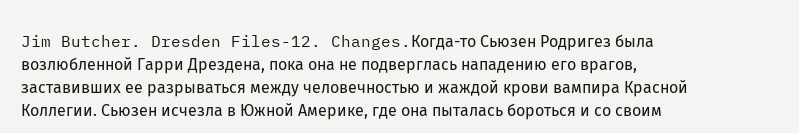Jim Butcher. Dresden Files-12. Changes.Когда-то Сьюзен Родригез была возлюбленной Гарри Дрездена, пока она не подверглась нападению его врагов, заставивших ее разрываться между человечностью и жаждой крови вампира Красной Коллегии. Сьюзен исчезла в Южной Америке, где она пыталась бороться и со своим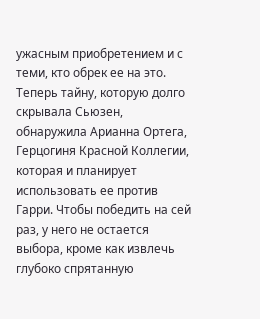ужасным приобретением и с теми, кто обрек ее на это. Теперь тайну, которую долго скрывала Сьюзен, обнаружила Арианна Ортега, Герцогиня Красной Коллегии, которая и планирует использовать ее против Гарри. Чтобы победить на сей раз, у него не остается выбора, кроме как извлечь глубоко спрятанную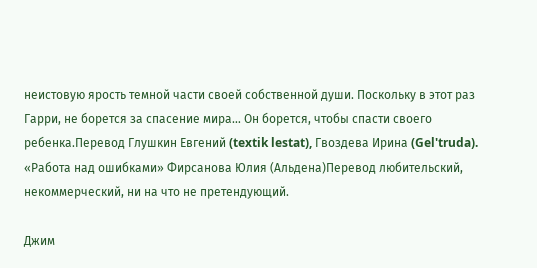неистовую ярость темной части своей собственной души. Поскольку в этот раз Гарри, не борется за спасение мира… Он борется, чтобы спасти своего ребенка.Перевод Глушкин Евгений (textik lestat), Гвоздева Ирина (Gel'truda). «Работа над ошибками» Фирсанова Юлия (Альдена)Перевод любительский, некоммерческий, ни на что не претендующий.

Джим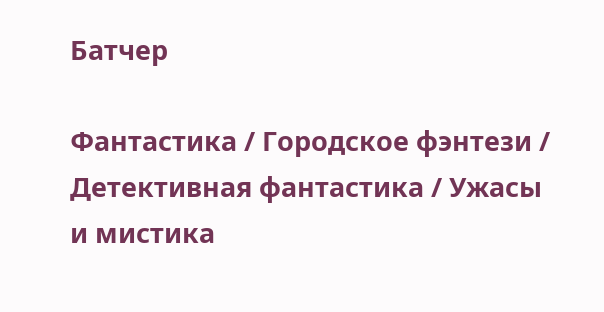Батчер

Фантастика / Городское фэнтези / Детективная фантастика / Ужасы и мистика